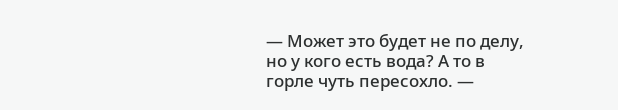— Может это будет не по делу, но у кого есть вода? А то в горле чуть пересохло. —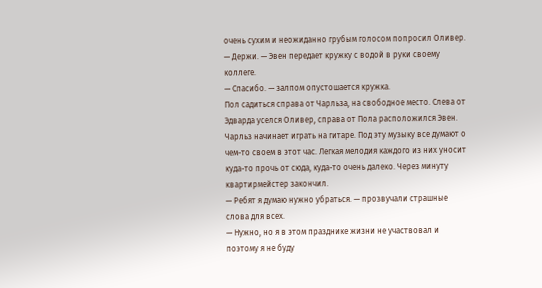очень сухим и неожиданно грубым голосом попросил Оливер.
— Держи. — Эвен передает кружку с водой в руки своему коллеге.
— Спасибо. — залпом опустошается кружка.
Пол садиться справа от Чарльза, на свободное место. Слева от Эдварда уселся Оливер, справа от Пола расположился Эвен. Чарльз начинает играть на гитаре. Под эту музыку все думают о чем-то своем в этот час. Легкая мелодия каждого из них уносит куда-то прочь от сюда, куда-то очень далеко. Через минуту квартирмейстер закончил.
— Ребят я думаю нужно убраться. — прозвучали страшные слова для всех.
— Нужно, но я в этом празднике жизни не участвовал и поэтому я не буду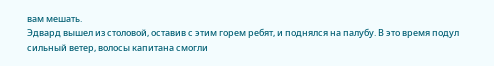вам мешать.
Эдвард вышел из столовой, оставив с этим горем ребят, и поднялся на палубу. В это время подул сильный ветер, волосы капитана смогли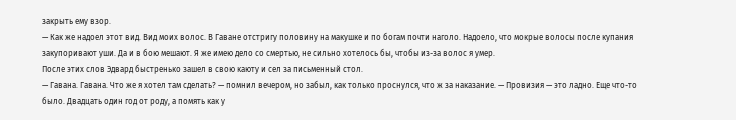закрыть ему взор.
— Как же надоел этот вид. Вид моих волос. В Гаване отстригу половину на макушке и по богам почти наголо. Надоело, что мокрые волосы после купания закупоривают уши. Да и в бою мешают. Я же имею дело со смертью, не сильно хотелось бы, чтобы из-за волос я умер.
После этих слов Эдвард быстренько зашел в свою каюту и сел за письменный стол.
— Гавана. Гавана. Что же я хотел там сделать? — помнил вечером, но забыл, как только проснулся, что ж за наказание. — Провизия — это ладно. Еще что-то было. Двадцать один год от роду, а помять как у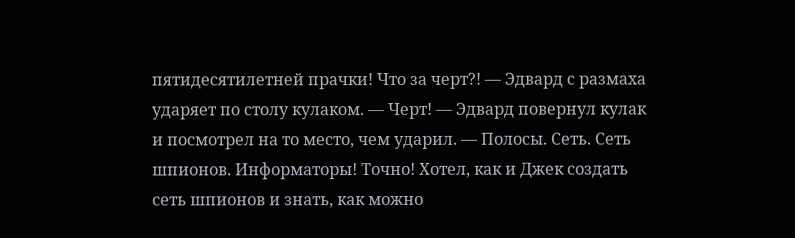пятидесятилетней прачки! Что за черт?! — Эдвард с размаха ударяет по столу кулаком. — Черт! — Эдвард повернул кулак и посмотрел на то место, чем ударил. — Полосы. Сеть. Сеть шпионов. Информаторы! Точно! Хотел, как и Джек создать сеть шпионов и знать, как можно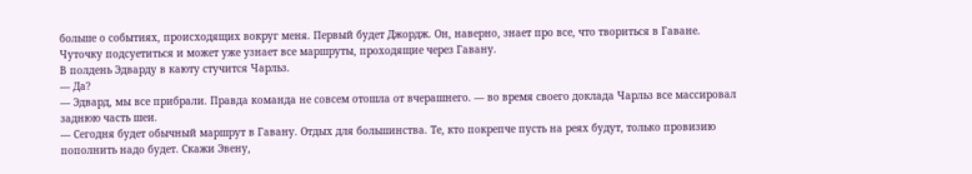больше о событиях, происходящих вокруг меня. Первый будет Джордж. Он, наверно, знает про все, что твориться в Гаване. Чуточку подсуетиться и может уже узнает все маршруты, проходящие через Гавану.
В полдень Эдварду в каюту стучится Чарльз.
— Да?
— Эдвард, мы все прибрали. Правда команда не совсем отошла от вчерашнего. — во время своего доклада Чарльз все массировал заднюю часть шеи.
— Сегодня будет обычный маршрут в Гавану. Отдых для большинства. Те, кто покрепче пусть на реях будут, только провизию пополнить надо будет. Скажи Эвену,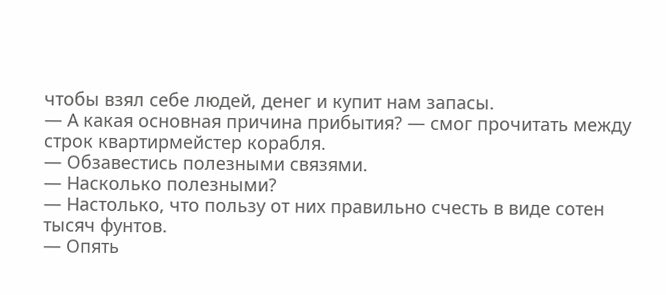чтобы взял себе людей, денег и купит нам запасы.
— А какая основная причина прибытия? — смог прочитать между строк квартирмейстер корабля.
— Обзавестись полезными связями.
— Насколько полезными?
— Настолько, что пользу от них правильно счесть в виде сотен тысяч фунтов.
— Опять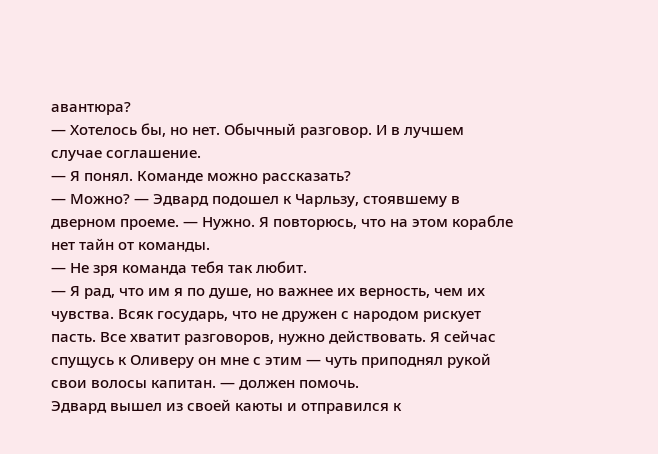авантюра?
— Хотелось бы, но нет. Обычный разговор. И в лучшем случае соглашение.
— Я понял. Команде можно рассказать?
— Можно? — Эдвард подошел к Чарльзу, стоявшему в дверном проеме. — Нужно. Я повторюсь, что на этом корабле нет тайн от команды.
— Не зря команда тебя так любит.
— Я рад, что им я по душе, но важнее их верность, чем их чувства. Всяк государь, что не дружен с народом рискует пасть. Все хватит разговоров, нужно действовать. Я сейчас спущусь к Оливеру он мне с этим — чуть приподнял рукой свои волосы капитан. — должен помочь.
Эдвард вышел из своей каюты и отправился к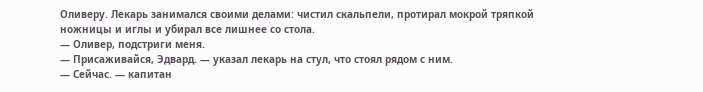Оливеру. Лекарь занимался своими делами: чистил скальпели, протирал мокрой тряпкой ножницы и иглы и убирал все лишнее со стола.
— Оливер, подстриги меня.
— Присаживайся, Эдвард. — указал лекарь на стул, что стоял рядом с ним.
— Сейчас. — капитан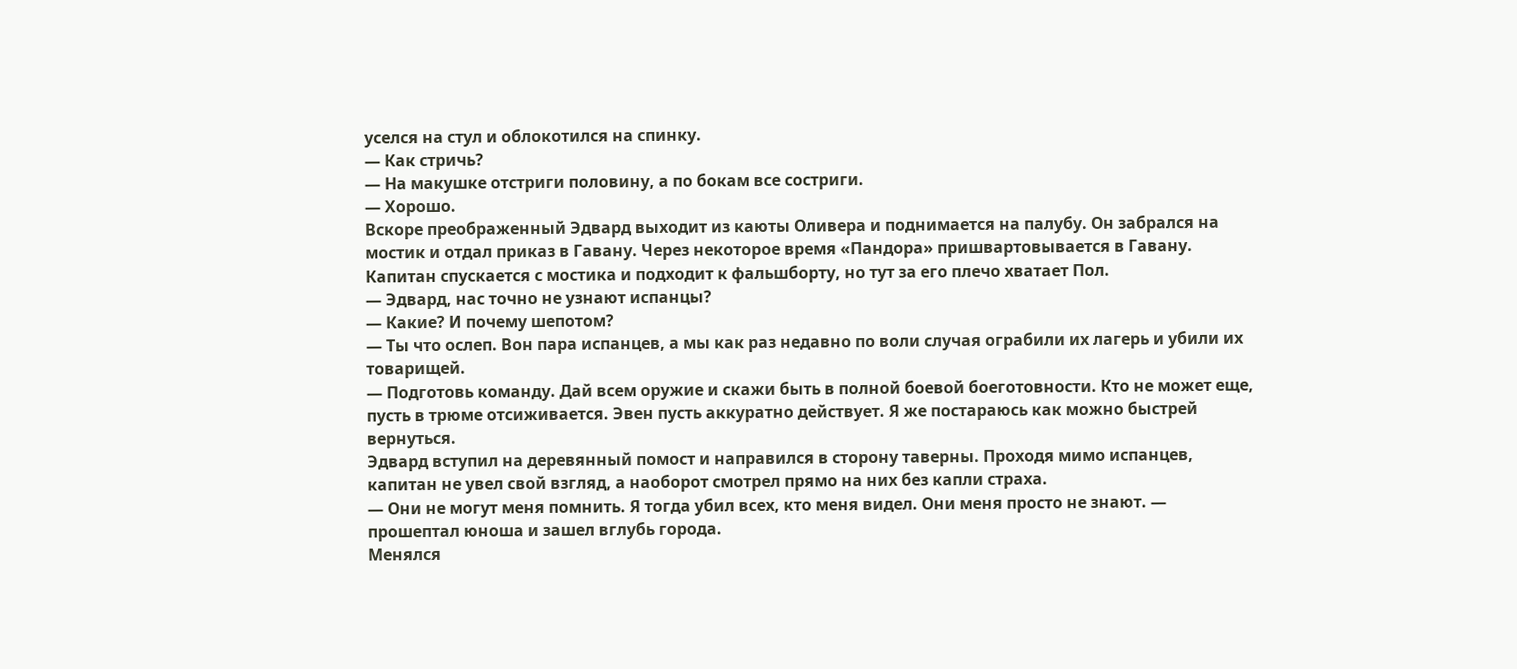уселся на стул и облокотился на спинку.
— Как стричь?
— На макушке отстриги половину, а по бокам все состриги.
— Хорошо.
Вскоре преображенный Эдвард выходит из каюты Оливера и поднимается на палубу. Он забрался на мостик и отдал приказ в Гавану. Через некоторое время «Пандора» пришвартовывается в Гавану. Капитан спускается с мостика и подходит к фальшборту, но тут за его плечо хватает Пол.
— Эдвард, нас точно не узнают испанцы?
— Какие? И почему шепотом?
— Ты что ослеп. Вон пара испанцев, а мы как раз недавно по воли случая ограбили их лагерь и убили их товарищей.
— Подготовь команду. Дай всем оружие и скажи быть в полной боевой боеготовности. Кто не может еще, пусть в трюме отсиживается. Эвен пусть аккуратно действует. Я же постараюсь как можно быстрей вернуться.
Эдвард вступил на деревянный помост и направился в сторону таверны. Проходя мимо испанцев, капитан не увел свой взгляд, а наоборот смотрел прямо на них без капли страха.
— Они не могут меня помнить. Я тогда убил всех, кто меня видел. Они меня просто не знают. — прошептал юноша и зашел вглубь города.
Менялся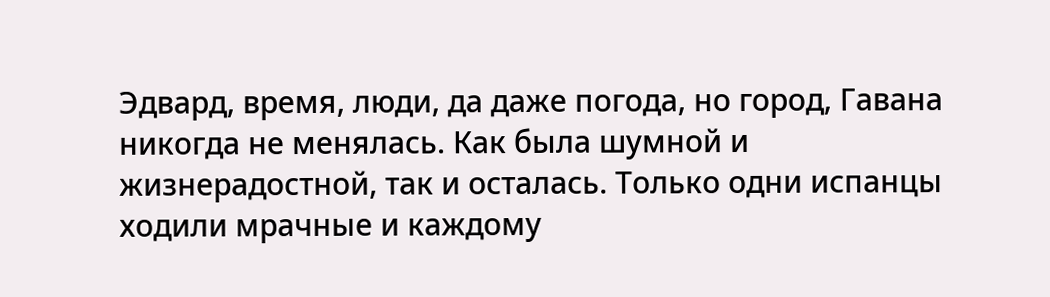Эдвард, время, люди, да даже погода, но город, Гавана никогда не менялась. Как была шумной и жизнерадостной, так и осталась. Только одни испанцы ходили мрачные и каждому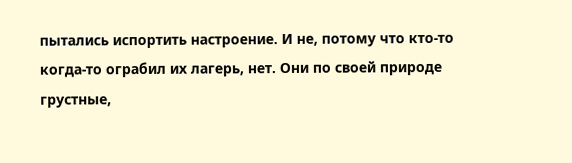пытались испортить настроение. И не, потому что кто-то когда-то ограбил их лагерь, нет. Они по своей природе грустные,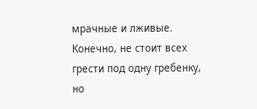мрачные и лживые. Конечно, не стоит всех грести под одну гребенку, но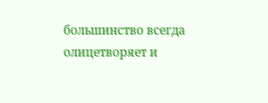большинство всегда олицетворяет и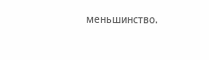меньшинство.